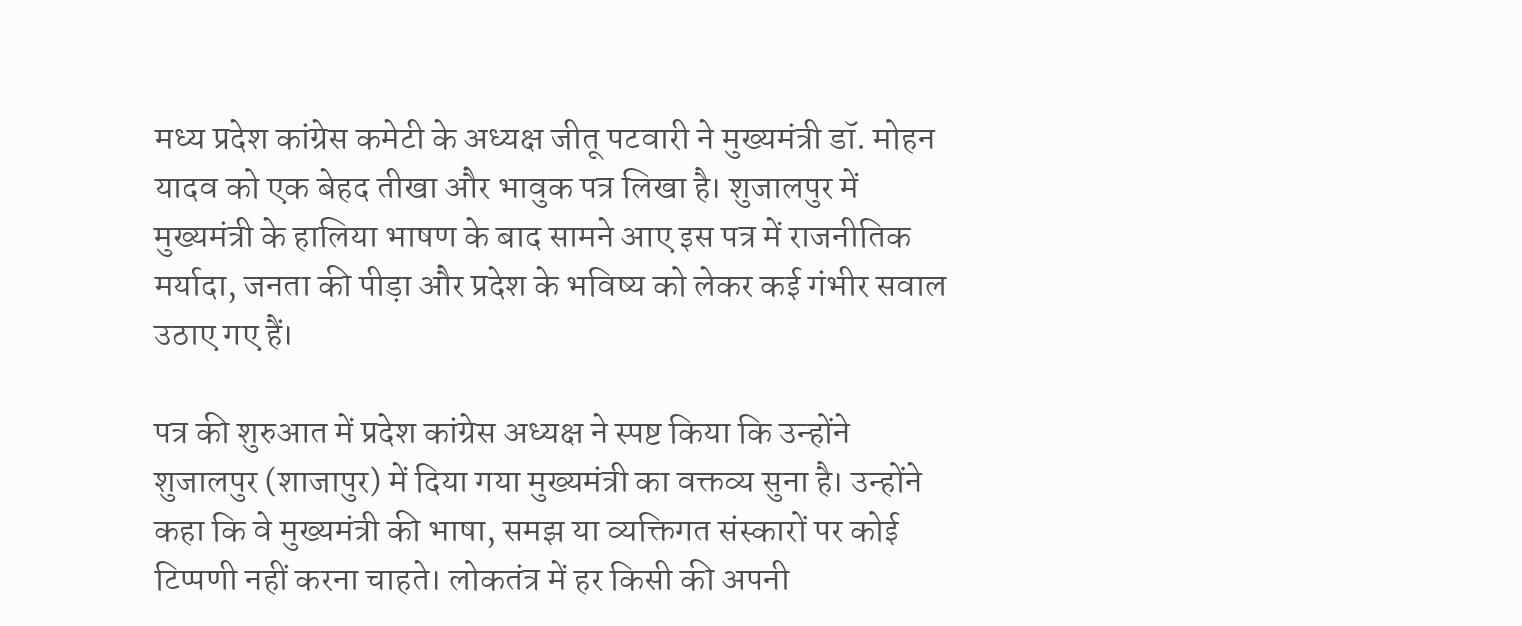मध्य प्रदेश कांग्रेस कमेटी के अध्यक्ष जीतू पटवारी ने मुख्यमंत्री डॉ. मोहन यादव को एक बेहद तीखा और भावुक पत्र लिखा है। शुजालपुर में मुख्यमंत्री के हालिया भाषण के बाद सामने आए इस पत्र में राजनीतिक मर्यादा, जनता की पीड़ा और प्रदेश के भविष्य को लेकर कई गंभीर सवाल उठाए गए हैं।

पत्र की शुरुआत में प्रदेश कांग्रेस अध्यक्ष ने स्पष्ट किया कि उन्होंने शुजालपुर (शाजापुर) में दिया गया मुख्यमंत्री का वक्तव्य सुना है। उन्होंने कहा कि वे मुख्यमंत्री की भाषा, समझ या व्यक्तिगत संस्कारों पर कोई टिप्पणी नहीं करना चाहते। लोकतंत्र में हर किसी की अपनी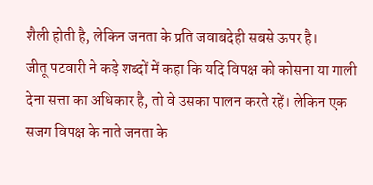शैली होती है, लेकिन जनता के प्रति जवाबदेही सबसे ऊपर है।
जीतू पटवारी ने कड़े शब्दों में कहा कि यदि विपक्ष को कोसना या गाली देना सत्ता का अधिकार है, तो वे उसका पालन करते रहें। लेकिन एक सजग विपक्ष के नाते जनता के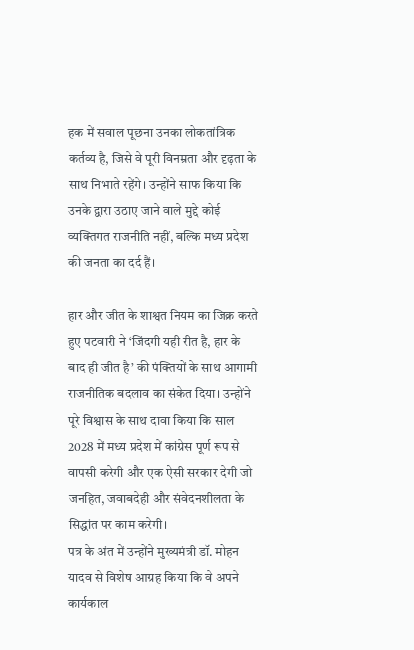हक में सवाल पूछना उनका लोकतांत्रिक कर्तव्य है, जिसे वे पूरी विनम्रता और दृढ़ता के साथ निभाते रहेंगे। उन्होंने साफ किया कि उनके द्वारा उठाए जाने वाले मुद्दे कोई व्यक्तिगत राजनीति नहीं, बल्कि मध्य प्रदेश की जनता का दर्द हैं।

हार और जीत के शाश्वत नियम का जिक्र करते हुए पटवारी ने ‘जिंदगी यही रीत है, हार के बाद ही जीत है’ की पंक्तियों के साथ आगामी राजनीतिक बदलाव का संकेत दिया। उन्होंने पूरे विश्वास के साथ दावा किया कि साल 2028 में मध्य प्रदेश में कांग्रेस पूर्ण रूप से वापसी करेगी और एक ऐसी सरकार देगी जो जनहित, जवाबदेही और संवेदनशीलता के सिद्धांत पर काम करेगी।
पत्र के अंत में उन्होंने मुख्यमंत्री डॉ. मोहन यादव से विशेष आग्रह किया कि वे अपने कार्यकाल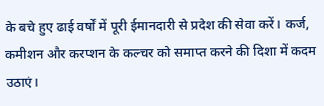के बचे हुए ढाई वर्षों में पूरी ईमानदारी से प्रदेश की सेवा करें। कर्ज, कमीशन और करप्शन के कल्चर को समाप्त करने की दिशा में कदम उठाएं।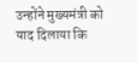उन्होंने मुख्यमंत्री को याद दिलाया कि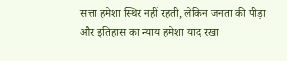सत्ता हमेशा स्थिर नहीं रहती, लेकिन जनता की पीड़ा और इतिहास का न्याय हमेशा याद रखा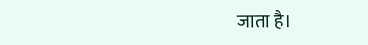जाता है।